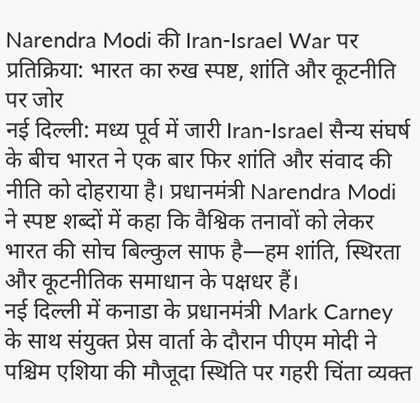Narendra Modi की Iran-Israel War पर प्रतिक्रिया: भारत का रुख स्पष्ट, शांति और कूटनीति पर जोर
नई दिल्ली: मध्य पूर्व में जारी Iran-Israel सैन्य संघर्ष के बीच भारत ने एक बार फिर शांति और संवाद की नीति को दोहराया है। प्रधानमंत्री Narendra Modi ने स्पष्ट शब्दों में कहा कि वैश्विक तनावों को लेकर भारत की सोच बिल्कुल साफ है—हम शांति, स्थिरता और कूटनीतिक समाधान के पक्षधर हैं।
नई दिल्ली में कनाडा के प्रधानमंत्री Mark Carney के साथ संयुक्त प्रेस वार्ता के दौरान पीएम मोदी ने पश्चिम एशिया की मौजूदा स्थिति पर गहरी चिंता व्यक्त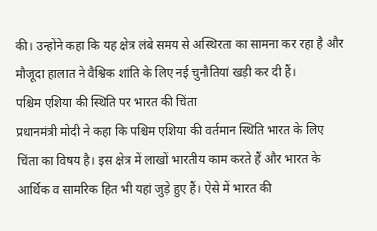की। उन्होंने कहा कि यह क्षेत्र लंबे समय से अस्थिरता का सामना कर रहा है और मौजूदा हालात ने वैश्विक शांति के लिए नई चुनौतियां खड़ी कर दी हैं।
पश्चिम एशिया की स्थिति पर भारत की चिंता
प्रधानमंत्री मोदी ने कहा कि पश्चिम एशिया की वर्तमान स्थिति भारत के लिए चिंता का विषय है। इस क्षेत्र में लाखों भारतीय काम करते हैं और भारत के आर्थिक व सामरिक हित भी यहां जुड़े हुए हैं। ऐसे में भारत की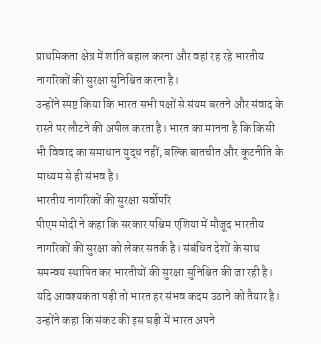प्राथमिकता क्षेत्र में शांति बहाल करना और वहां रह रहे भारतीय नागरिकों की सुरक्षा सुनिश्चित करना है।
उन्होंने स्पष्ट किया कि भारत सभी पक्षों से संयम बरतने और संवाद के रास्ते पर लौटने की अपील करता है। भारत का मानना है कि किसी भी विवाद का समाधान युद्ध नहीं, बल्कि बातचीत और कूटनीति के माध्यम से ही संभव है।
भारतीय नागरिकों की सुरक्षा सर्वोपरि
पीएम मोदी ने कहा कि सरकार पश्चिम एशिया में मौजूद भारतीय नागरिकों की सुरक्षा को लेकर सतर्क है। संबंधित देशों के साथ समन्वय स्थापित कर भारतीयों की सुरक्षा सुनिश्चित की जा रही है। यदि आवश्यकता पड़ी तो भारत हर संभव कदम उठाने को तैयार है।
उन्होंने कहा कि संकट की इस घड़ी में भारत अपने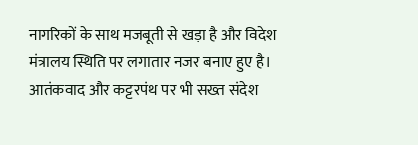नागरिकों के साथ मजबूती से खड़ा है और विदेश मंत्रालय स्थिति पर लगातार नजर बनाए हुए है।
आतंकवाद और कट्टरपंथ पर भी सख्त संदेश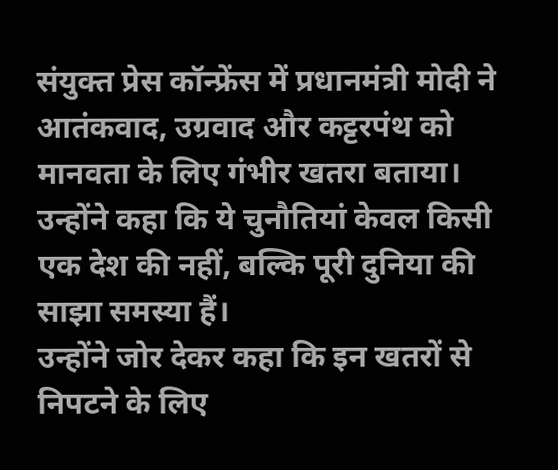संयुक्त प्रेस कॉन्फ्रेंस में प्रधानमंत्री मोदी ने आतंकवाद, उग्रवाद और कट्टरपंथ को मानवता के लिए गंभीर खतरा बताया। उन्होंने कहा कि ये चुनौतियां केवल किसी एक देश की नहीं, बल्कि पूरी दुनिया की साझा समस्या हैं।
उन्होंने जोर देकर कहा कि इन खतरों से निपटने के लिए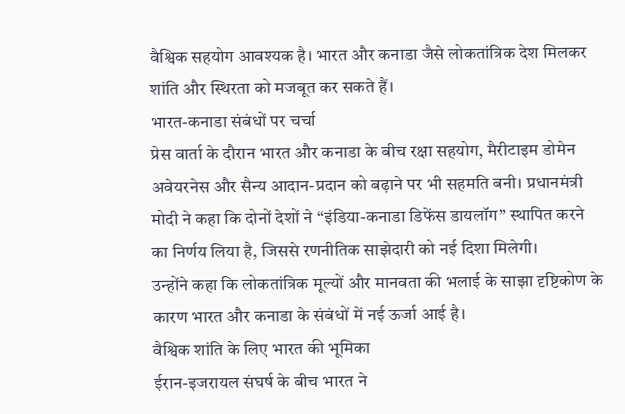वैश्विक सहयोग आवश्यक है। भारत और कनाडा जैसे लोकतांत्रिक देश मिलकर शांति और स्थिरता को मजबूत कर सकते हैं।
भारत-कनाडा संबंधों पर चर्चा
प्रेस वार्ता के दौरान भारत और कनाडा के बीच रक्षा सहयोग, मैरीटाइम डोमेन अवेयरनेस और सैन्य आदान-प्रदान को बढ़ाने पर भी सहमति बनी। प्रधानमंत्री मोदी ने कहा कि दोनों देशों ने “इंडिया-कनाडा डिफेंस डायलॉग” स्थापित करने का निर्णय लिया है, जिससे रणनीतिक साझेदारी को नई दिशा मिलेगी।
उन्होंने कहा कि लोकतांत्रिक मूल्यों और मानवता की भलाई के साझा दृष्टिकोण के कारण भारत और कनाडा के संबंधों में नई ऊर्जा आई है।
वैश्विक शांति के लिए भारत की भूमिका
ईरान-इजरायल संघर्ष के बीच भारत ने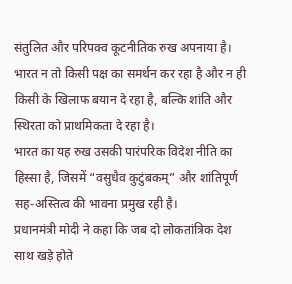संतुलित और परिपक्व कूटनीतिक रुख अपनाया है। भारत न तो किसी पक्ष का समर्थन कर रहा है और न ही किसी के खिलाफ बयान दे रहा है, बल्कि शांति और स्थिरता को प्राथमिकता दे रहा है।
भारत का यह रुख उसकी पारंपरिक विदेश नीति का हिस्सा है, जिसमें “वसुधैव कुटुंबकम्” और शांतिपूर्ण सह-अस्तित्व की भावना प्रमुख रही है।
प्रधानमंत्री मोदी ने कहा कि जब दो लोकतांत्रिक देश साथ खड़े होते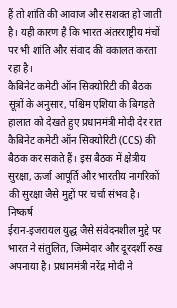हैं तो शांति की आवाज और सशक्त हो जाती है। यही कारण है कि भारत अंतरराष्ट्रीय मंचों पर भी शांति और संवाद की वकालत करता रहा है।
कैबिनेट कमेटी ऑन सिक्योरिटी की बैठक
सूत्रों के अनुसार, पश्चिम एशिया के बिगड़ते हालात को देखते हुए प्रधानमंत्री मोदी देर रात कैबिनेट कमेटी ऑन सिक्योरिटी (CCS) की बैठक कर सकते हैं। इस बैठक में क्षेत्रीय सुरक्षा, ऊर्जा आपूर्ति और भारतीय नागरिकों की सुरक्षा जैसे मुद्दों पर चर्चा संभव है।
निष्कर्ष
ईरान-इजरायल युद्ध जैसे संवेदनशील मुद्दे पर भारत ने संतुलित, जिम्मेदार और दूरदर्शी रुख अपनाया है। प्रधानमंत्री नरेंद्र मोदी ने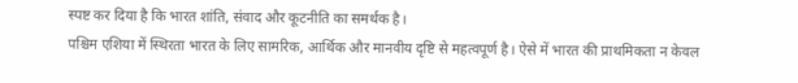स्पष्ट कर दिया है कि भारत शांति, संवाद और कूटनीति का समर्थक है।
पश्चिम एशिया में स्थिरता भारत के लिए सामरिक, आर्थिक और मानवीय दृष्टि से महत्वपूर्ण है। ऐसे में भारत की प्राथमिकता न केवल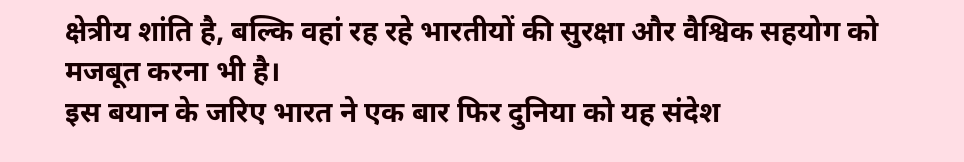क्षेत्रीय शांति है, बल्कि वहां रह रहे भारतीयों की सुरक्षा और वैश्विक सहयोग को मजबूत करना भी है।
इस बयान के जरिए भारत ने एक बार फिर दुनिया को यह संदेश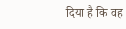दिया है कि वह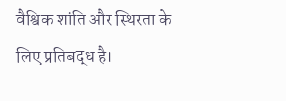वैश्विक शांति और स्थिरता के लिए प्रतिबद्ध है।